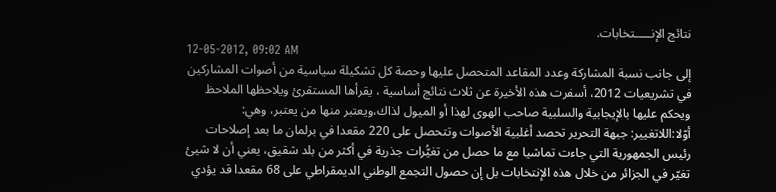نتائج الإنـــــتخابات.
12-05-2012, 09:02 AM
إلى جانب نسبة المشاركة وعدد المقاعد المتحصل عليها وحصة كل تشكيلة سياسية من أصوات المشاركين في تشريعيات 2012، أسفرت هذه الأخيرة عن ثلاث نتائج أساسية ، يقرأها المستقرئ ويلاحظها الملاحظ ويحكم عليها بالإيجابية والسلبية صاحب الهوى لهذا أو الميول لذاك،ويعتبر منها من يعتبر، وهي:
أوّلا:اللاتغيير: جبهة التحرير تحصد أغلبية الأصوات وتتحصل على 220 مقعدا في برلمان ما بعد إصلاحات رئيس الجمهورية التي جاءت تماشيا مع ما حصل من تغيُّرات جذرية في أكثر من بلد شقيق، يعني أن لا شيئ تغيّر في الجزائر من خلال هذه الإنتخابات بل إن حصول التجمع الوطني الديمقراطي على 68 مقعدا قد يؤدي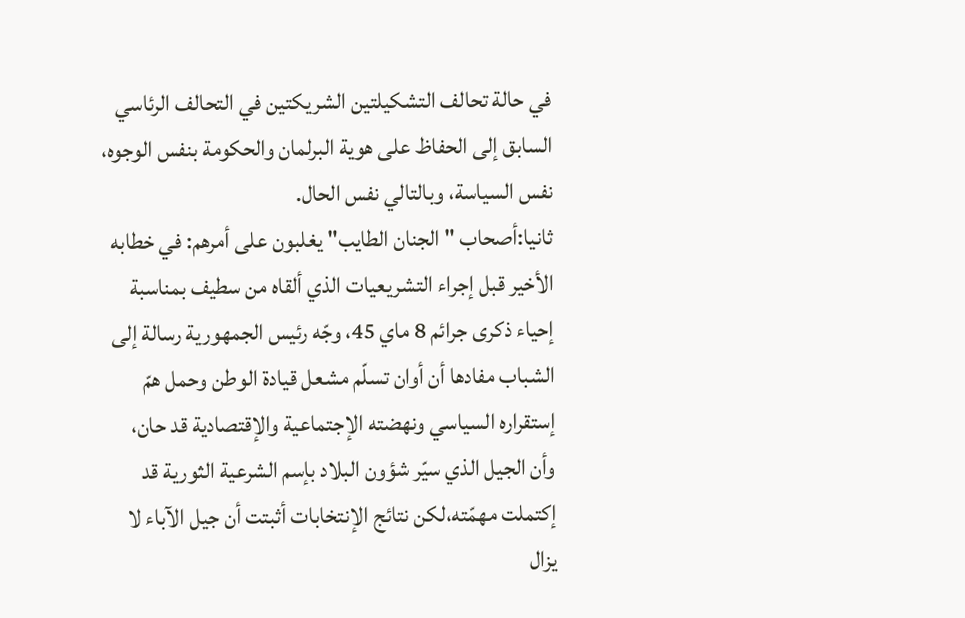في حالة تحالف التشكيلتين الشريكتين في التحالف الرئاسي السابق إلى الحفاظ على هوية البرلمان والحكومة بنفس الوجوه، نفس السياسة، وبالتالي نفس الحال.
ثانيا:أصحاب " الجنان الطايب" يغلبون على أمرهم: في خطابه الأخير قبل إجراء التشريعيات الذي ألقاه من سطيف بمناسبة إحياء ذكرى جرائم 8 ماي 45، وجّه رئيس الجمهورية رسالة إلى الشباب مفادها أن أوان تسلّم مشعل قيادة الوطن وحمل همّ إستقراره السياسي ونهضته الإجتماعية والإقتصادية قد حان، وأن الجيل الذي سيّر شؤون البلاد بإسم الشرعية الثورية قد إكتملت مهمّته،لكن نتائج الإنتخابات أثبتت أن جيل الآباء لا يزال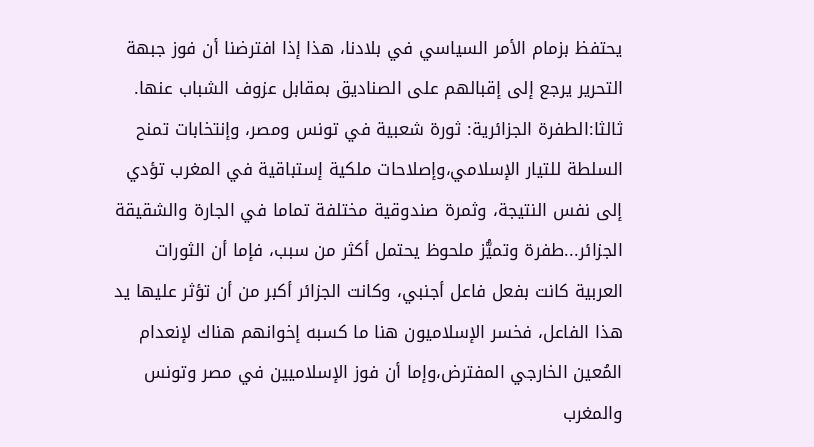يحتفظ بزمام الأمر السياسي في بلادنا، هذا إذا افترضنا أن فوز جبهة التحرير يرجع إلى إقبالهم على الصناديق بمقابل عزوف الشباب عنها.
ثالثا:الطفرة الجزائرية: ثورة شعبية في تونس ومصر، وإنتخابات تمنح السلطة للتيار الإسلامي،وإصلاحات ملكية إستباقية في المغرب تؤدي إلى نفس النتيجة، وثمرة صندوقية مختلفة تماما في الجارة والشقيقة الجزائر...طفرة وتميُّز ملحوظ يحتمل أكثر من سبب، فإما أن الثورات العربية كانت بفعل فاعل أجنبي، وكانت الجزائر أكبر من أن تؤثر عليها يد هذا الفاعل، فخسر الإسلاميون هنا ما كسبه إخوانهم هناك لإنعدام المُعين الخارجي المفترض،وإما أن فوز الإسلاميين في مصر وتونس والمغرب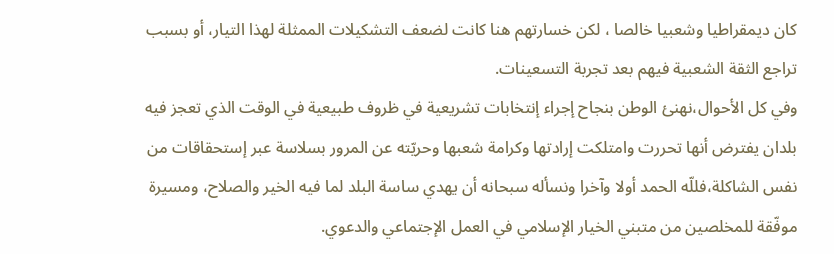كان ديمقراطيا وشعبيا خالصا ، لكن خسارتهم هنا كانت لضعف التشكيلات الممثلة لهذا التيار، أو بسبب تراجع الثقة الشعبية فيهم بعد تجربة التسعينات.
وفي كل الأحوال،نهنئ الوطن بنجاح إجراء إنتخابات تشريعية في ظروف طبيعية في الوقت الذي تعجز فيه بلدان يفترض أنها تحررت وامتلكت إرادتها وكرامة شعبها وحريّته عن المرور بسلاسة عبر إستحقاقات من نفس الشاكلة،فللّه الحمد أولا وآخرا ونسأله سبحانه أن يهدي ساسة البلد لما فيه الخير والصلاح، ومسيرة موفّقة للمخلصين من متبني الخيار الإسلامي في العمل الإجتماعي والدعوي.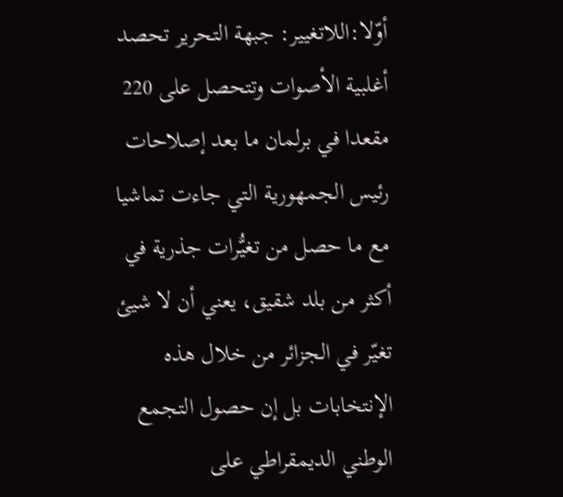أوّلا:اللاتغيير: جبهة التحرير تحصد أغلبية الأصوات وتتحصل على 220 مقعدا في برلمان ما بعد إصلاحات رئيس الجمهورية التي جاءت تماشيا مع ما حصل من تغيُّرات جذرية في أكثر من بلد شقيق، يعني أن لا شيئ تغيّر في الجزائر من خلال هذه الإنتخابات بل إن حصول التجمع الوطني الديمقراطي على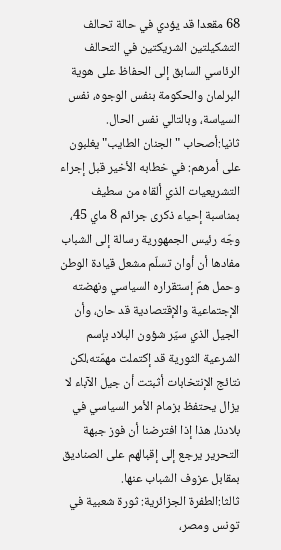68 مقعدا قد يؤدي في حالة تحالف التشكيلتين الشريكتين في التحالف الرئاسي السابق إلى الحفاظ على هوية البرلمان والحكومة بنفس الوجوه، نفس السياسة، وبالتالي نفس الحال.
ثانيا:أصحاب " الجنان الطايب" يغلبون على أمرهم: في خطابه الأخير قبل إجراء التشريعيات الذي ألقاه من سطيف بمناسبة إحياء ذكرى جرائم 8 ماي 45، وجّه رئيس الجمهورية رسالة إلى الشباب مفادها أن أوان تسلّم مشعل قيادة الوطن وحمل همّ إستقراره السياسي ونهضته الإجتماعية والإقتصادية قد حان، وأن الجيل الذي سيّر شؤون البلاد بإسم الشرعية الثورية قد إكتملت مهمّته،لكن نتائج الإنتخابات أثبتت أن جيل الآباء لا يزال يحتفظ بزمام الأمر السياسي في بلادنا، هذا إذا افترضنا أن فوز جبهة التحرير يرجع إلى إقبالهم على الصناديق بمقابل عزوف الشباب عنها.
ثالثا:الطفرة الجزائرية: ثورة شعبية في تونس ومصر،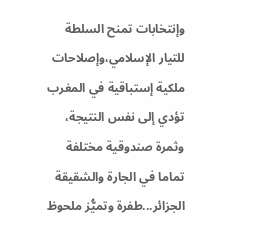وإنتخابات تمنح السلطة للتيار الإسلامي،وإصلاحات ملكية إستباقية في المغرب تؤدي إلى نفس النتيجة، وثمرة صندوقية مختلفة تماما في الجارة والشقيقة الجزائر...طفرة وتميُّز ملحوظ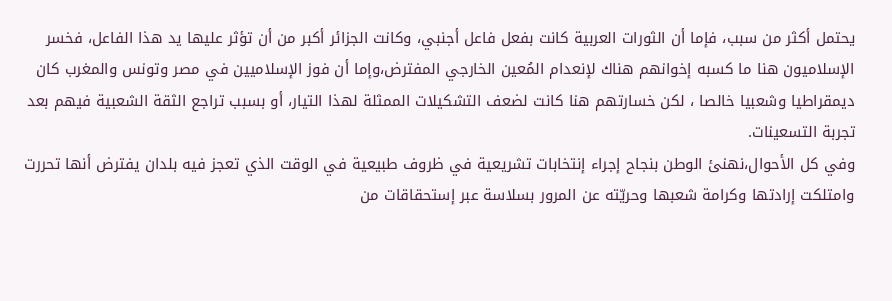يحتمل أكثر من سبب، فإما أن الثورات العربية كانت بفعل فاعل أجنبي، وكانت الجزائر أكبر من أن تؤثر عليها يد هذا الفاعل، فخسر الإسلاميون هنا ما كسبه إخوانهم هناك لإنعدام المُعين الخارجي المفترض،وإما أن فوز الإسلاميين في مصر وتونس والمغرب كان ديمقراطيا وشعبيا خالصا ، لكن خسارتهم هنا كانت لضعف التشكيلات الممثلة لهذا التيار، أو بسبب تراجع الثقة الشعبية فيهم بعد تجربة التسعينات.
وفي كل الأحوال،نهنئ الوطن بنجاح إجراء إنتخابات تشريعية في ظروف طبيعية في الوقت الذي تعجز فيه بلدان يفترض أنها تحررت وامتلكت إرادتها وكرامة شعبها وحريّته عن المرور بسلاسة عبر إستحقاقات من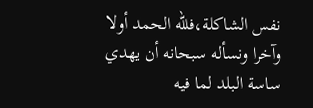نفس الشاكلة،فللّه الحمد أولا وآخرا ونسأله سبحانه أن يهدي ساسة البلد لما فيه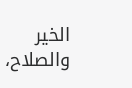الخير والصلاح،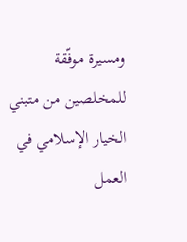ومسيرة موفّقة للمخلصين من متبني الخيار الإسلامي في العمل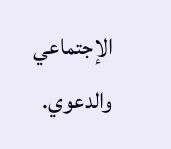الإجتماعي والدعوي.